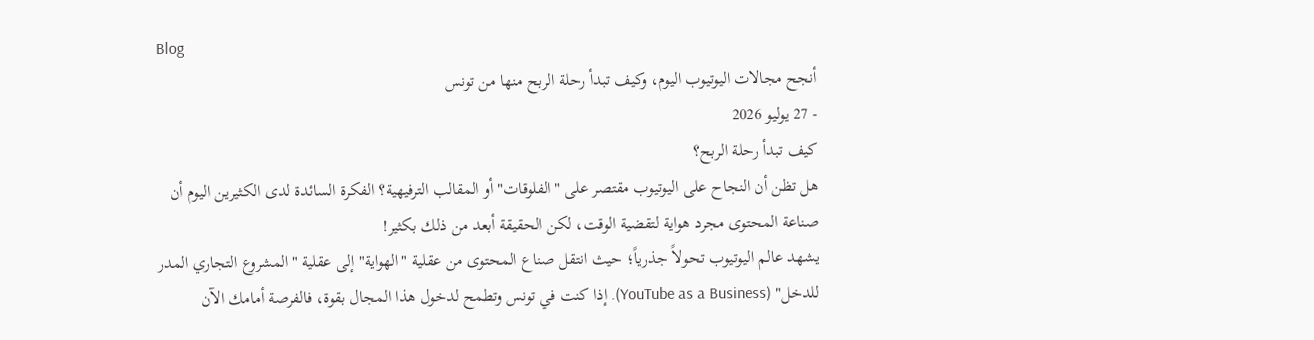Blog
أنجح مجالات اليوتيوب اليوم، وكيف تبدأ رحلة الربح منها من تونس
- 27 يوليو 2026
كيف تبدأ رحلة الربح؟
هل تظن أن النجاح على اليوتيوب مقتصر على "الفلوقات" أو المقالب الترفيهية؟ الفكرة السائدة لدى الكثيرين اليوم أن صناعة المحتوى مجرد هواية لتقضية الوقت، لكن الحقيقة أبعد من ذلك بكثير!
يشهد عالم اليوتيوب تحولاً جذرياً؛ حيث انتقل صناع المحتوى من عقلية "الهواية" إلى عقلية "المشروع التجاري المدر للدخل" (YouTube as a Business). إذا كنت في تونس وتطمح لدخول هذا المجال بقوة، فالفرصة أمامك الآن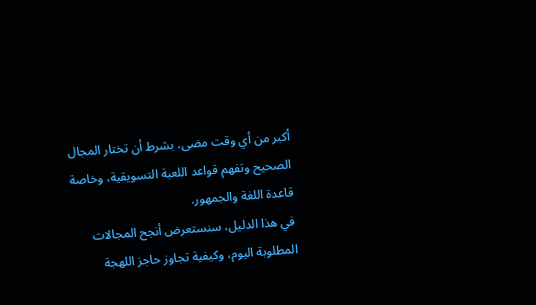أكبر من أي وقت مضى، بشرط أن تختار المجال الصحيح وتفهم قواعد اللعبة التسويقية، وخاصة قاعدة اللغة والجمهور.
في هذا الدليل، سنستعرض أنجح المجالات المطلوبة اليوم، وكيفية تجاوز حاجز اللهجة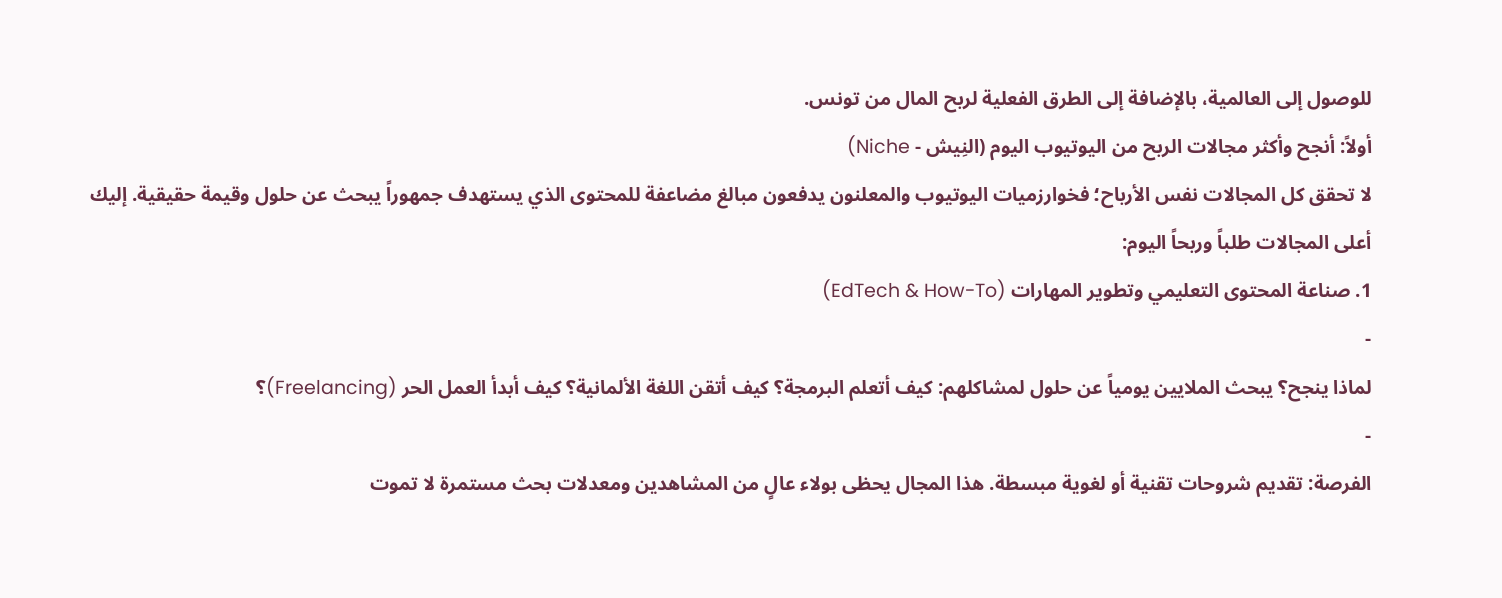للوصول إلى العالمية، بالإضافة إلى الطرق الفعلية لربح المال من تونس.
أولاً: أنجح وأكثر مجالات الربح من اليوتيوب اليوم (النِيش - Niche)
لا تحقق كل المجالات نفس الأرباح؛ فخوارزميات اليوتيوب والمعلنون يدفعون مبالغ مضاعفة للمحتوى الذي يستهدف جمهوراً يبحث عن حلول وقيمة حقيقية. إليك أعلى المجالات طلباً وربحاً اليوم:
1. صناعة المحتوى التعليمي وتطوير المهارات (EdTech & How-To)
-
لماذا ينجح؟ يبحث الملايين يومياً عن حلول لمشاكلهم: كيف أتعلم البرمجة؟ كيف أتقن اللغة الألمانية؟ كيف أبدأ العمل الحر (Freelancing)؟
-
الفرصة: تقديم شروحات تقنية أو لغوية مبسطة. هذا المجال يحظى بولاء عالٍ من المشاهدين ومعدلات بحث مستمرة لا تموت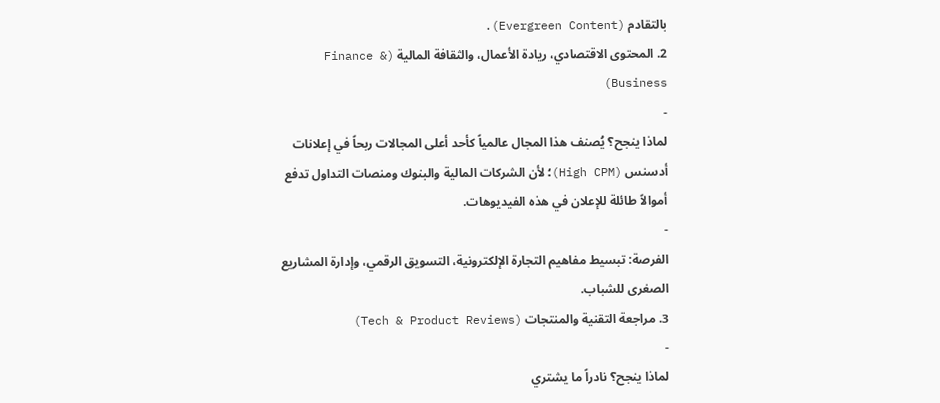بالتقادم (Evergreen Content).
2. المحتوى الاقتصادي، ريادة الأعمال، والثقافة المالية (Finance & Business)
-
لماذا ينجح؟ يُصنف هذا المجال عالمياً كأحد أعلى المجالات ربحاً في إعلانات أدسنس (High CPM)؛ لأن الشركات المالية والبنوك ومنصات التداول تدفع أموالاً طائلة للإعلان في هذه الفيديوهات.
-
الفرصة: تبسيط مفاهيم التجارة الإلكترونية، التسويق الرقمي، وإدارة المشاريع الصغرى للشباب.
3. مراجعة التقنية والمنتجات (Tech & Product Reviews)
-
لماذا ينجح؟ نادراً ما يشتري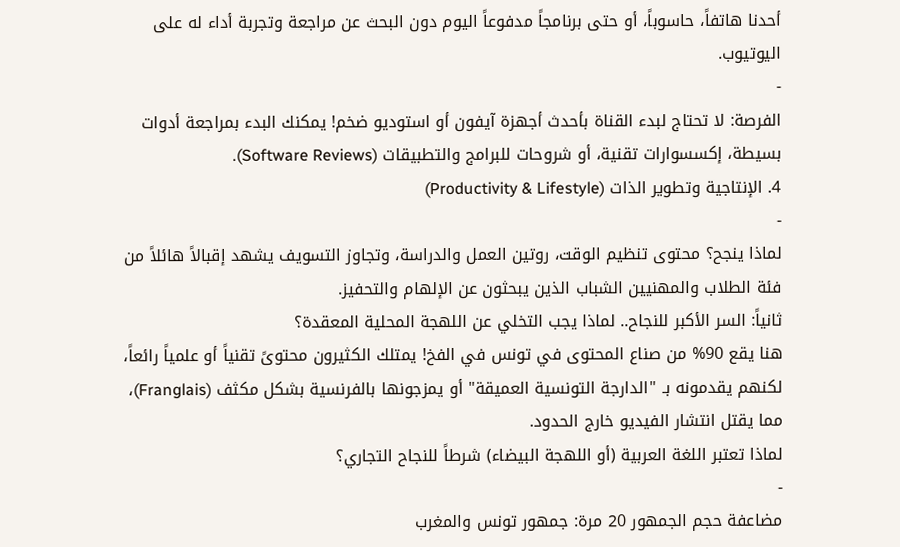أحدنا هاتفاً، حاسوباً، أو حتى برنامجاً مدفوعاً اليوم دون البحث عن مراجعة وتجربة أداء له على اليوتيوب.
-
الفرصة: لا تحتاج لبدء القناة بأحدث أجهزة آيفون أو استوديو ضخم! يمكنك البدء بمراجعة أدوات بسيطة، إكسسوارات تقنية، أو شروحات للبرامج والتطبيقات (Software Reviews).
4. الإنتاجية وتطوير الذات (Productivity & Lifestyle)
-
لماذا ينجح؟ محتوى تنظيم الوقت، روتين العمل والدراسة، وتجاوز التسويف يشهد إقبالاً هائلاً من فئة الطلاب والمهنيين الشباب الذين يبحثون عن الإلهام والتحفيز.
ثانياً: السر الأكبر للنجاح.. لماذا يجب التخلي عن اللهجة المحلية المعقدة؟
هنا يقع 90% من صناع المحتوى في تونس في الفخ! يمتلك الكثيرون محتوىً تقنياً أو علمياً رائعاً، لكنهم يقدمونه بـ "الدارجة التونسية العميقة" أو يمزجونها بالفرنسية بشكل مكثف (Franglais)، مما يقتل انتشار الفيديو خارج الحدود.
لماذا تعتبر اللغة العربية (أو اللهجة البيضاء) شرطاً للنجاح التجاري؟
-
مضاعفة حجم الجمهور 20 مرة: جمهور تونس والمغرب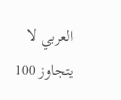العربي لا يتجاوز 100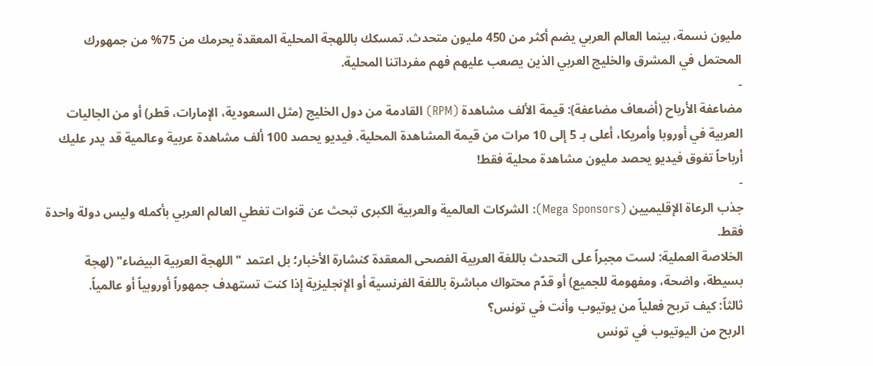مليون نسمة، بينما العالم العربي يضم أكثر من 450 مليون متحدث. تمسكك باللهجة المحلية المعقدة يحرمك من 75% من جمهورك المحتمل في المشرق والخليج العربي الذين يصعب عليهم فهم مفرداتنا المحلية.
-
مضاعفة الأرباح (أضعاف مضاعفة): قيمة الألف مشاهدة (RPM) القادمة من دول الخليج (مثل السعودية، الإمارات، قطر) أو من الجاليات العربية في أوروبا وأمريكا، أعلى بـ 5 إلى 10 مرات من قيمة المشاهدة المحلية. فيديو يحصد 100 ألف مشاهدة عربية وعالمية قد يدر عليك أرباحاً تفوق فيديو يحصد مليون مشاهدة محلية فقط!
-
جذب الرعاة الإقليميين (Mega Sponsors): الشركات العالمية والعربية الكبرى تبحث عن قنوات تغطي العالم العربي بأكمله وليس دولة واحدة فقط.
الخلاصة العملية: لست مجبراً على التحدث باللغة العربية الفصحى المعقدة كنشارة الأخبار؛ بل اعتمد "اللهجة العربية البيضاء" (لهجة بسيطة، واضحة، ومفهومة للجميع) أو قدّم محتواك مباشرة باللغة الفرنسية أو الإنجليزية إذا كنت تستهدف جمهوراً أوروبياً أو عالمياً.
ثالثاً: كيف تربح فعلياً من يوتيوب وأنت في تونس؟
الربح من اليوتيوب في تونس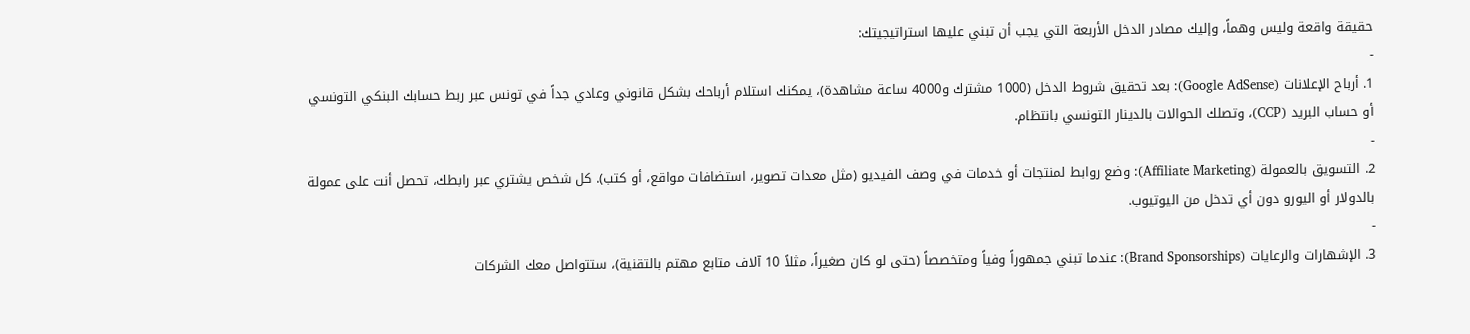حقيقة واقعة وليس وهماً، وإليك مصادر الدخل الأربعة التي يجب أن تبني عليها استراتيجيتك:
-
1. أرباح الإعلانات (Google AdSense): بعد تحقيق شروط الدخل (1000 مشترك و4000 ساعة مشاهدة)، يمكنك استلام أرباحك بشكل قانوني وعادي جداً في تونس عبر ربط حسابك البنكي التونسي أو حساب البريد (CCP)، وتصلك الحوالات بالدينار التونسي بانتظام.
-
2. التسويق بالعمولة (Affiliate Marketing): وضع روابط لمنتجات أو خدمات في وصف الفيديو (مثل معدات تصوير، استضافات مواقع، أو كتب). كل شخص يشتري عبر رابطك، تحصل أنت على عمولة بالدولار أو اليورو دون أي تدخل من اليوتيوب.
-
3. الإشهارات والرعايات (Brand Sponsorships): عندما تبني جمهوراً وفياً ومتخصصاً (حتى لو كان صغيراً، مثلاً 10 آلاف متابع مهتم بالتقنية)، ستتواصل معك الشركات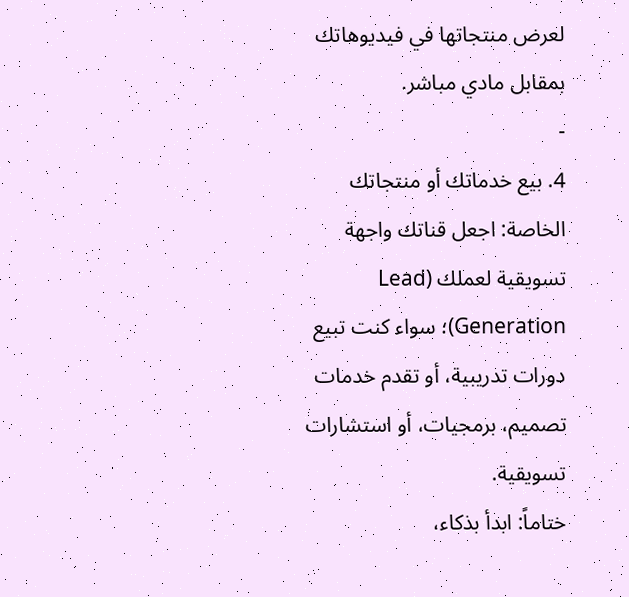لعرض منتجاتها في فيديوهاتك بمقابل مادي مباشر.
-
4. بيع خدماتك أو منتجاتك الخاصة: اجعل قناتك واجهة تسويقية لعملك (Lead Generation)؛ سواء كنت تبيع دورات تدريبية، أو تقدم خدمات تصميم، برمجيات، أو استشارات تسويقية.
ختاماً: ابدأ بذكاء،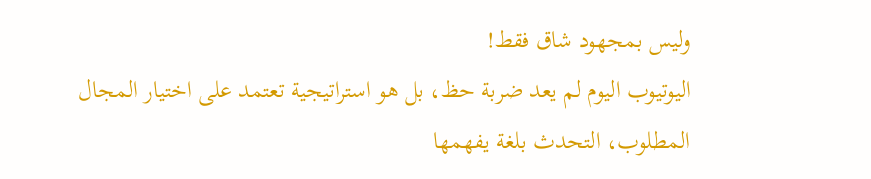وليس بمجهود شاق فقط!
اليوتيوب اليوم لم يعد ضربة حظ، بل هو استراتيجية تعتمد على اختيار المجال المطلوب، التحدث بلغة يفهمها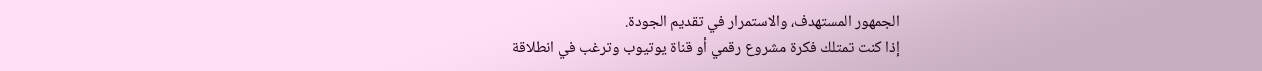الجمهور المستهدف، والاستمرار في تقديم الجودة.
إذا كنت تمتلك فكرة مشروع رقمي أو قناة يوتيوب وترغب في انطلاقة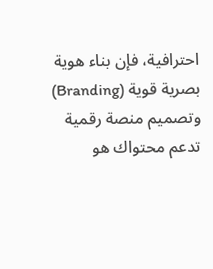احترافية، فإن بناء هوية بصرية قوية (Branding) وتصميم منصة رقمية تدعم محتواك هو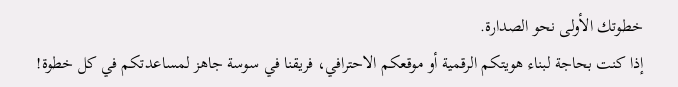خطوتك الأولى نحو الصدارة.
إذا كنت بحاجة لبناء هويتكم الرقمية أو موقعكم الاحترافي، فريقنا في سوسة جاهز لمساعدتكم في كل خطوة!